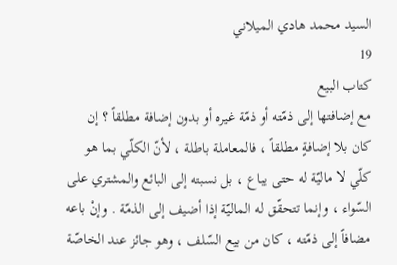السيد محمد هادي الميلاني
19
كتاب البيع
مع إضافتها إلى ذمّته أو ذمّة غيره أو بدون إضافة مطلقاً ؟ إن كان بلا إضافةٍ مطلقاً ، فالمعاملة باطلة ، لأنّ الكلّي بما هو كلّي لا ماليّة له حتى يباع ، بل نسبته إلى البائع والمشتري على السّواء ، وإنما تتحقّق له الماليّة إذا أضيف إلى الذمّة . وإنْ باعه مضافاً إلى ذمّته ، كان من بيع السّلف ، وهو جائز عند الخاصّة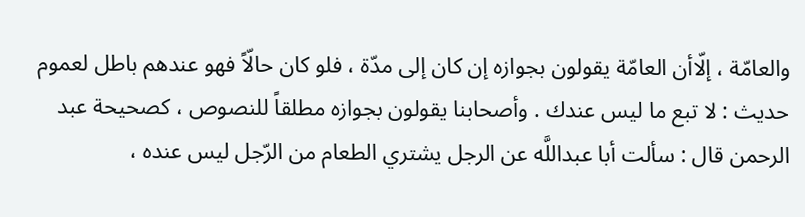والعامّة ، إلّاأن العامّة يقولون بجوازه إن كان إلى مدّة ، فلو كان حالّاً فهو عندهم باطل لعموم حديث : لا تبع ما ليس عندك . وأصحابنا يقولون بجوازه مطلقاً للنصوص ، كصحيحة عبد الرحمن قال : سألت أبا عبداللَّه عن الرجل يشتري الطعام من الرّجل ليس عنده ،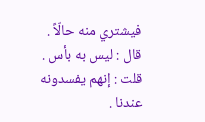فيشتري منه حالّاً . قال : ليس به بأس . قلت : إنهم يفسدونه عندنا .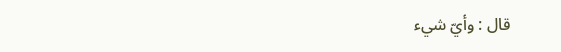قال : وأيّ شيء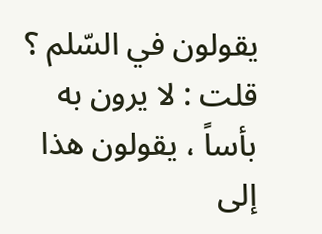يقولون في السّلم ؟ قلت : لا يرون به بأساً ، يقولون هذا إلى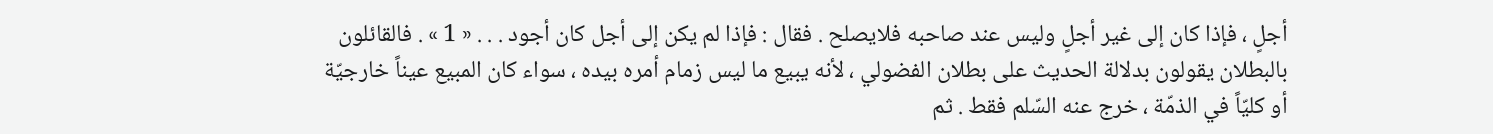أجلٍ ، فإذا كان إلى غير أجلٍ وليس عند صاحبه فلايصلح . فقال : فإذا لم يكن إلى أجل كان أجود . . . « 1 » . فالقائلون بالبطلان يقولون بدلالة الحديث على بطلان الفضولي ، لأنه يبيع ما ليس زمام أمره بيده ، سواء كان المبيع عيناً خارجيّة أو كليّاً في الذمّة ، خرج عنه السّلم فقط . ثم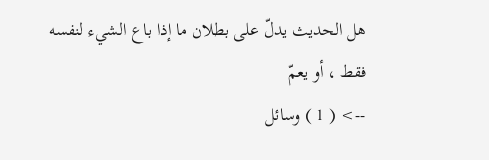هل الحديث يدلّ على بطلان ما إذا باع الشيء لنفسه فقط ، أو يعمّ
--> ( 1 ) وسائل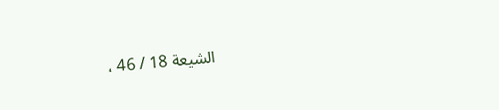الشيعة 18 / 46 ،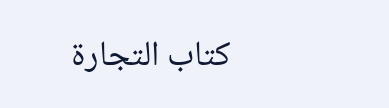كتاب التجارة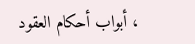، أبواب أحكام العقود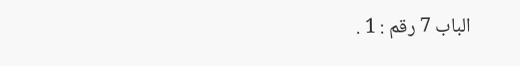الباب 7 رقم : 1 .